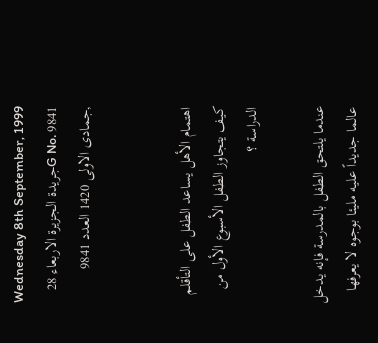Wednesday 8th September, 1999 G No. 9841جريدة الجزيرة الاربعاء 28 ,جمادى الاولى 1420 العدد 9841


اهتمام الأهل يساعد الطفل على التأقلم
كيف يتجاوز الطفل الأسبوع الأول من الدراسة ؟

عندما يلتحق الطفل بالمدرسة فإنه يدخل عالما جديداً عليه مليئا بوجوه لا يعرفها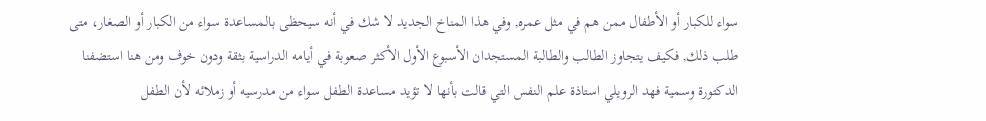سواء للكبار أو الأطفال ممن هم في مثل عمره, وفي هذا المناخ الجديد لا شك في أنه سيحظى بالمساعدة سواء من الكبار أو الصغار، متى طلب ذلك, فكيف يتجاوز الطالب والطالبة المستجدان الأسبوع الأول الأكثر صعوبة في أيامه الدراسية بثقة ودون خوف ومن هنا استضفنا الدكتورة وسمية فهد الرويلي استاذة علم النفس التي قالت بأنها لا تؤيد مساعدة الطفل سواء من مدرسيه أو زملائه لأن الطفل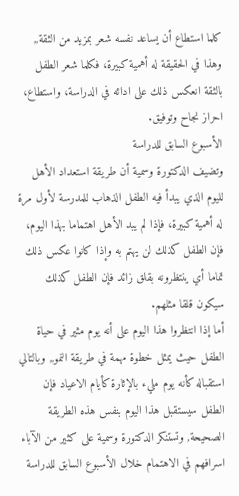كلما استطاع أن يساعد نفسه شعر بمزيد من الثقة,, وهذا في الحقيقة له أهمية كبيرة، فكلما شعر الطفل بالثقة انعكس ذلك على ادائه في الدراسة، واستطاع، احراز نجاح وتوفيق.
الأسبوع السابق للدراسة
وتضيف الدكتورة وسمية أن طريقة استعداد الأهل لليوم الذي يبدأ فيه الطفل الذهاب للمدرسة لأول مرة له أهمية كبيرة، فإذا لم يبد الأهل اهتماما بهذا اليوم، فإن الطفل كذلك لن يهتم به وإذا كانوا عكس ذلك تماما أي ينتظرونه بقلق زائد فإن الطفل كذلك سيكون قلقا مثلهم.
أما إذا انتظروا هذا اليوم على أنه يوم مثير في حياة الطفل حيث يمثل خطوة مهمة في طريقة النمو,, وبالتالي استقباله كأنه يوم مليء بالإثارة كأيام الاعياد فإن الطفل سيستقبل هذا اليوم بنفس هذه الطريقة الصحيحة, وتستنكر الدكتورة وسمية على كثير من الآباء اسرافهم في الاهتمام خلال الأسبوع السابق للدراسة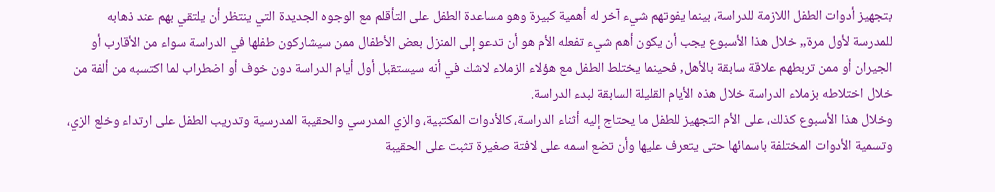بتجهيز أدوات الطفل اللازمة للدراسة، بينما يفوتهم شيء آخر له أهمية كبيرة وهو مساعدة الطفل على التأقلم مع الوجوه الجديدة التي ينتظر أن يلتقي بهم عند ذهابه للمدرسة لأول مرة,, خلال هذا الأسبوع يجب أن يكون أهم شيء تفعله الأم هو أن تدعو إلى المنزل بعض الأطفال ممن سيشاركون طفلها في الدراسة سواء من الأقارب أو الجيران أو ممن تربطهم علاقة سابقة بالأهل, فحينما يختلط الطفل مع هؤلاء الزملاء لاشك في أنه سيستقبل أول أيام الدراسة دون خوف أو اضطراب لما اكتسبه من ألفة من خلال اختلاطه بزملاء الدراسة خلال هذه الأيام القليلة السابقة لبدء الدراسة.
وخلال هذا الأسبوع كذلك، على الأم التجهيز للطفل ما يحتاج إليه أثناء الدراسة، كالأدوات المكتبية، والزي المدرسي والحقيبة المدرسية وتدريب الطفل على ارتداء وخلع الزي، وتسمية الأدوات المختلفة باسمائها حتى يتعرف عليها وأن تضع اسمه على لافتة صغيرة تثبت على الحقيبة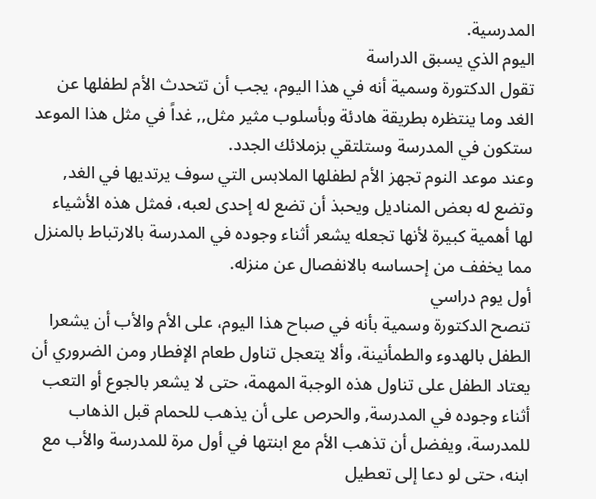المدرسية.
اليوم الذي يسبق الدراسة
تقول الدكتورة وسمية أنه في هذا اليوم، يجب أن تتحدث الأم لطفلها عن الغد وما ينتظره بطريقة هادئة وبأسلوب مثير مثل,, غداً في مثل هذا الموعد ستكون في المدرسة وستلتقي بزملائك الجدد.
وعند موعد النوم تجهز الأم لطفلها الملابس التي سوف يرتديها في الغد, وتضع له بعض المناديل ويحبذ أن تضع له إحدى لعبه، فمثل هذه الأشياء لها أهمية كبيرة لأنها تجعله يشعر أثناء وجوده في المدرسة بالارتباط بالمنزل مما يخفف من إحساسه بالانفصال عن منزله.
أول يوم دراسي
تنصح الدكتورة وسمية بأنه في صباح هذا اليوم، على الأم والأب أن يشعرا الطفل بالهدوء والطمأنينة، وألا يتعجل تناول طعام الإفطار ومن الضروري أن يعتاد الطفل على تناول هذه الوجبة المهمة، حتى لا يشعر بالجوع أو التعب أثناء وجوده في المدرسة, والحرص على أن يذهب للحمام قبل الذهاب للمدرسة، ويفضل أن تذهب الأم مع ابنتها في أول مرة للمدرسة والأب مع ابنه، حتى لو دعا إلى تعطيل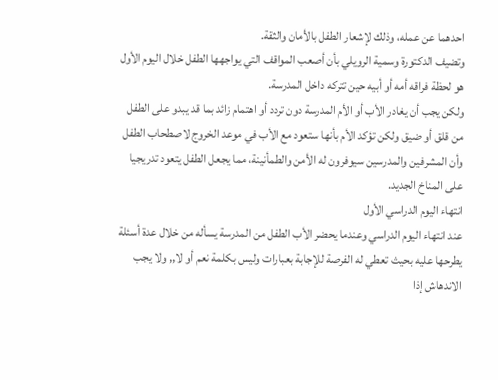احدهما عن عمله، وذلك لإشعار الطفل بالأمان والثقة.
وتضيف الدكتورة وسمية الرويلي بأن أصعب المواقف التي يواجهها الطفل خلال اليوم الأول هو لحظة فراقه أمه أو أبيه حين تتركه داخل المدرسة.
ولكن يجب أن يغادر الأب أو الأم المدرسة دون تردد أو اهتمام زائد بما قد يبدو على الطفل من قلق أو ضيق ولكن تؤكد الأم بأنها ستعود مع الأب في موعد الخروج لاصطحاب الطفل وأن المشرفين والمدرسين سيوفرون له الأمن والطمأنينة، مما يجعل الطفل يتعود تدريجيا على المناخ الجديد.
انتهاء اليوم الدراسي الأول
عند انتهاء اليوم الدراسي وعندما يحضر الأب الطفل من المدرسة يسأله من خلال عدة أسئلة يطرحها عليه بحيث تعطي له الفرصة للإجابة بعبارات وليس بكلمة نعم أو لا,, ولا يجب الاندهاش إذا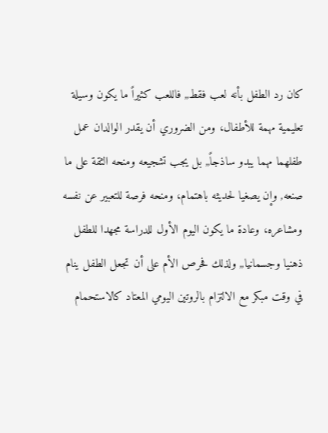كان رد الطفل بأنه لعب فقط,, فاللعب كثيراً ما يكون وسيلة تعليمية مهمة للأطفال، ومن الضروري أن يقدر الوالدان عمل طفلهما مهما يبدو ساذجاً,, بل يجب تشجيعه ومنحه الثقة على ما صنعه, وإن يصغيا لحديثه باهتمام، ومنحه فرصة للتعبير عن نفسه ومشاعره، وعادة ما يكون اليوم الأول للدراسة مجهدا للطفل ذهنيا وجسمانيا,, ولذلك فحرص الأم على أن تجعل الطفل ينام في وقت مبكر مع الالتزام بالروتين اليومي المعتاد كالاستحمام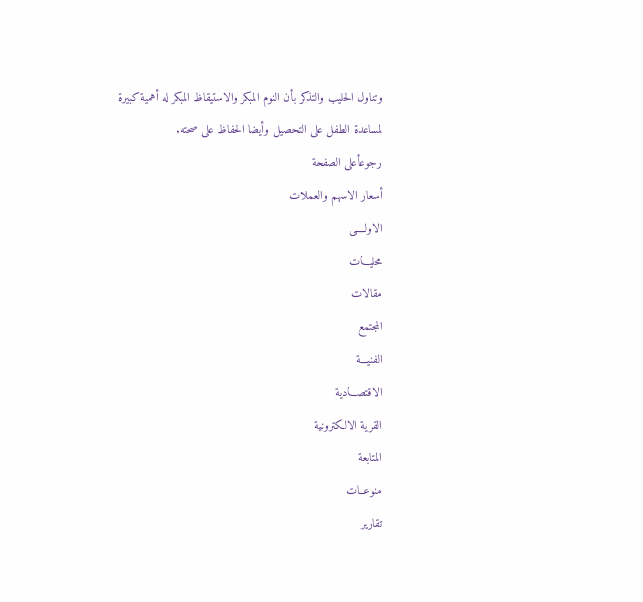وتناول الحليب والتذكر بأن النوم المبكر والاستيقاظ المبكر له أهمية كبيرة لمساعدة الطفل على التحصيل وأيضا الحفاظ على صحته.
رجوعأعلى الصفحة
أسعار الاسهم والعملات
الاولــــى
محليـــات
مقالات
المجتمع
الفنيـــة
الاقتصـــادية
القرية الالكترونية
المتابعة
منوعــات
تقارير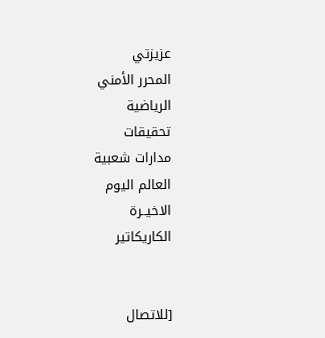عزيزتي
المحرر الأمني
الرياضية
تحقيقات
مدارات شعبية
العالم اليوم
الاخيــرة
الكاريكاتير


[للاتصال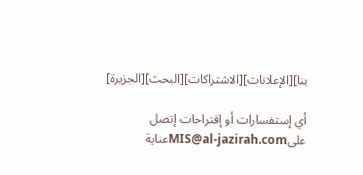بنا][الإعلانات][الاشتراكات][البحث][الجزيرة]

أي إستفسارات أو إقتراحات إتصل علىMIS@al-jazirah.comعناية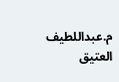م.عبداللطيف العتيق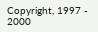Copyright, 1997 - 2000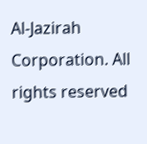Al-Jazirah Corporation. All rights reserved